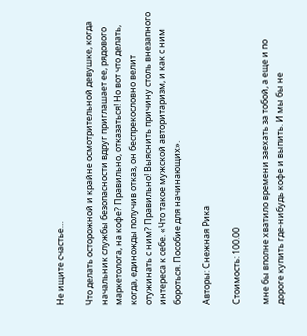Не ищите счастье…

Что делать осторожной и крайне осмотрительной девушке, когда начальник службы безопасности вдруг приглашает ее, рядового маркетолога, на кофе? Правильно, отказаться! Но вот что делать, когда, единожды получив отказ, он беспрекословно велит отужинать с ним? Правильно! Выяснить причину столь внезапного интереса к себе. «Что такое мужской авторитаризм, и как с ним бороться. Пособие для начинающих».

Авторы: Снежная Рика

Стоимость: 100.00

мне бы вполне хватило времени заехать за тобой, а еще и по дороге купить где-нибудь кофе и выпить. И мы бы не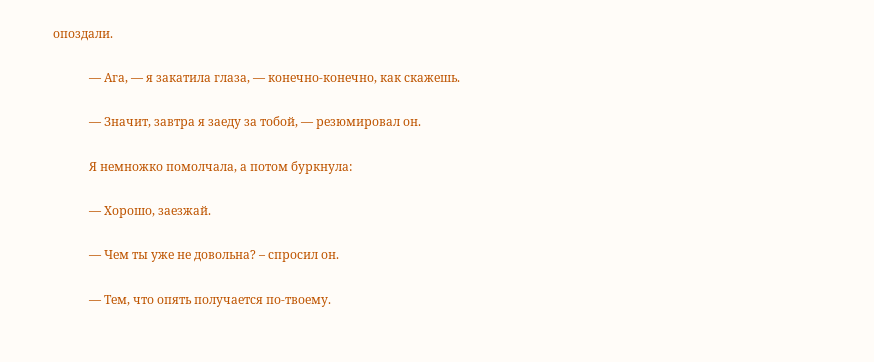опоздали.

            — Ага, — я закатила глаза, — конечно-конечно, как скажешь.

            — Значит, завтра я заеду за тобой, — резюмировал он.

            Я немножко помолчала, а потом буркнула:

            — Хорошо, заезжай.

            — Чем ты уже не довольна? – спросил он.

            — Тем, что опять получается по-твоему.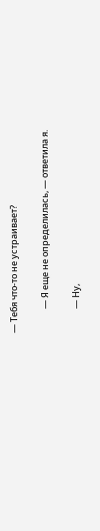— Тебя что-то не устраивает?

            — Я еще не определилась, — ответила я.

            — Ну,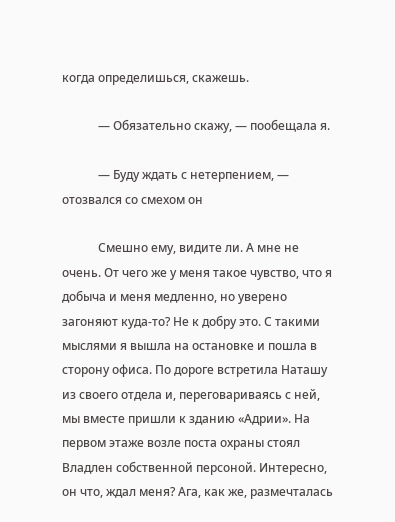когда определишься, скажешь.

            — Обязательно скажу, — пообещала я.

            — Буду ждать с нетерпением, — отозвался со смехом он

            Смешно ему, видите ли. А мне не очень. От чего же у меня такое чувство, что я добыча и меня медленно, но уверено загоняют куда-то? Не к добру это. С такими мыслями я вышла на остановке и пошла в сторону офиса. По дороге встретила Наташу из своего отдела и, переговариваясь с ней, мы вместе пришли к зданию «Адрии». На первом этаже возле поста охраны стоял Владлен собственной персоной. Интересно, он что, ждал меня? Ага, как же, размечталась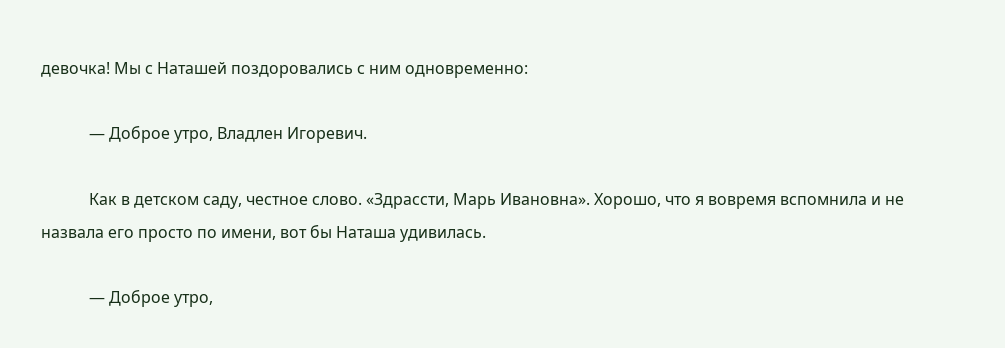девочка! Мы с Наташей поздоровались с ним одновременно:

            — Доброе утро, Владлен Игоревич.

            Как в детском саду, честное слово. «Здрассти, Марь Ивановна». Хорошо, что я вовремя вспомнила и не назвала его просто по имени, вот бы Наташа удивилась.

            — Доброе утро,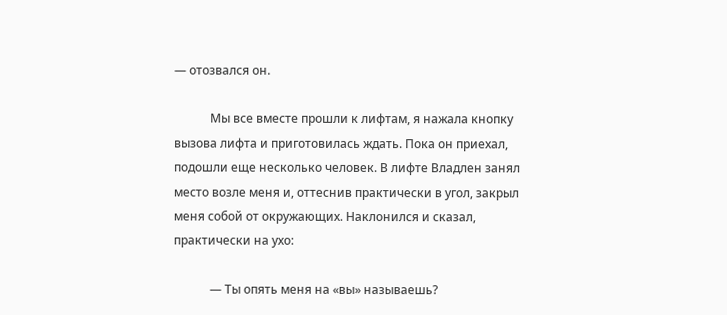— отозвался он.

            Мы все вместе прошли к лифтам, я нажала кнопку вызова лифта и приготовилась ждать. Пока он приехал, подошли еще несколько человек. В лифте Владлен занял место возле меня и, оттеснив практически в угол, закрыл меня собой от окружающих. Наклонился и сказал, практически на ухо:

            — Ты опять меня на «вы» называешь?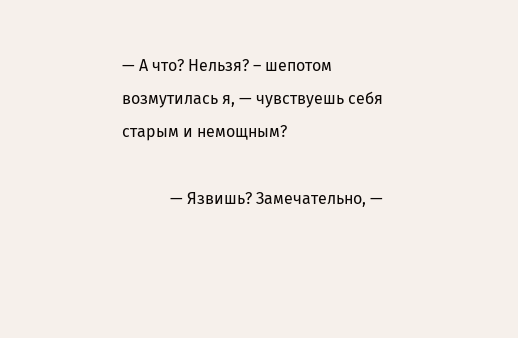— А что? Нельзя? – шепотом возмутилась я, — чувствуешь себя старым и немощным?

            — Язвишь? Замечательно, —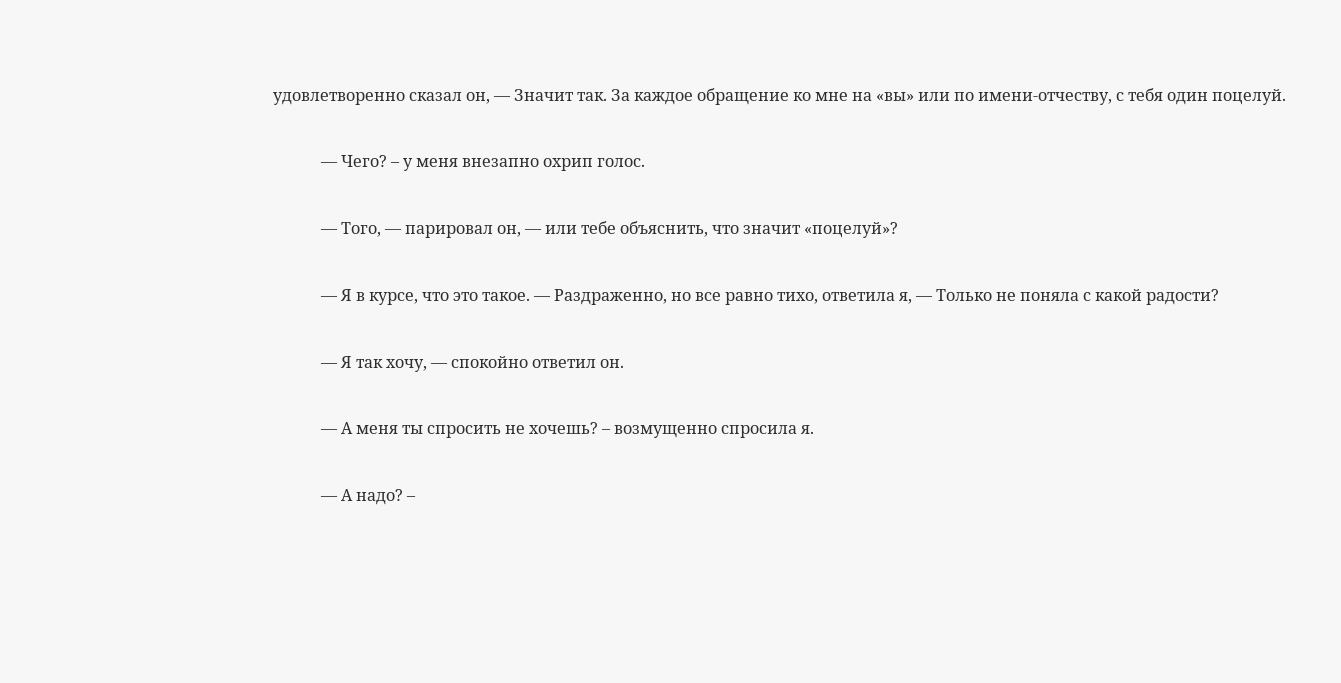удовлетворенно сказал он, — Значит так. За каждое обращение ко мне на «вы» или по имени-отчеству, с тебя один поцелуй.

            — Чего? – у меня внезапно охрип голос.

            — Того, — парировал он, — или тебе объяснить, что значит «поцелуй»?

            — Я в курсе, что это такое. — Раздраженно, но все равно тихо, ответила я, — Только не поняла с какой радости?

            — Я так хочу, — спокойно ответил он.

            — А меня ты спросить не хочешь? – возмущенно спросила я.

            — А надо? –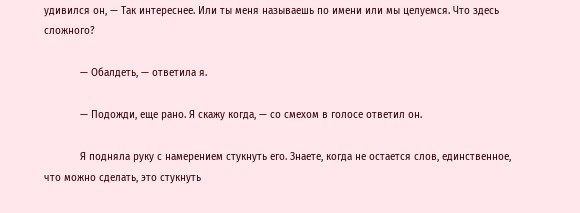удивился он, — Так интереснее. Или ты меня называешь по имени или мы целуемся. Что здесь сложного?

            — Обалдеть, — ответила я.

            — Подожди, еще рано. Я скажу когда, — со смехом в голосе ответил он.

            Я подняла руку с намерением стукнуть его. Знаете, когда не остается слов, единственное, что можно сделать, это стукнуть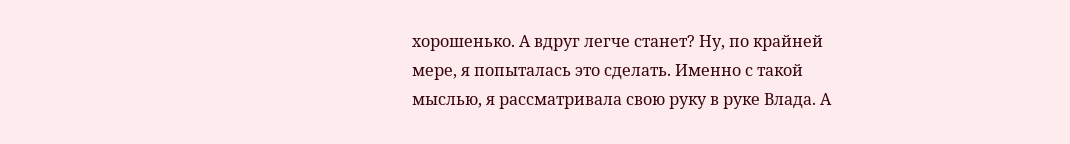хорошенько. А вдруг легче станет? Ну, по крайней мере, я попыталась это сделать. Именно с такой мыслью, я рассматривала свою руку в руке Влада. А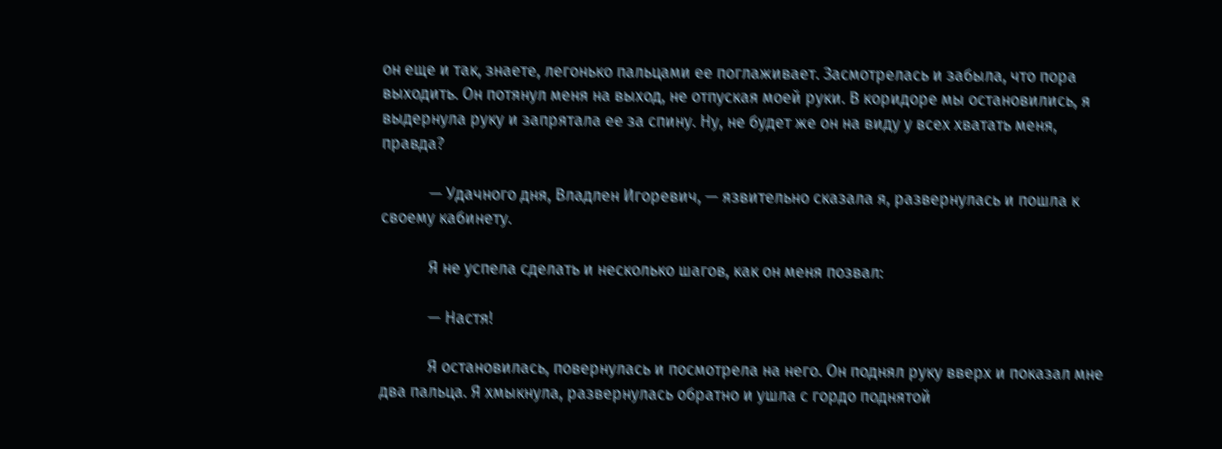он еще и так, знаете, легонько пальцами ее поглаживает. Засмотрелась и забыла, что пора выходить. Он потянул меня на выход, не отпуская моей руки. В коридоре мы остановились, я выдернула руку и запрятала ее за спину. Ну, не будет же он на виду у всех хватать меня, правда?

            — Удачного дня, Владлен Игоревич, — язвительно сказала я, развернулась и пошла к своему кабинету.

            Я не успела сделать и несколько шагов, как он меня позвал:

            — Настя!

            Я остановилась, повернулась и посмотрела на него. Он поднял руку вверх и показал мне два пальца. Я хмыкнула, развернулась обратно и ушла с гордо поднятой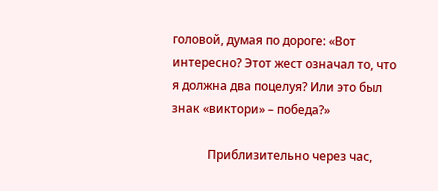головой, думая по дороге: «Вот интересно? Этот жест означал то, что я должна два поцелуя? Или это был знак «виктори» – победа?»

            Приблизительно через час,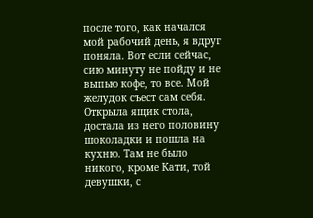после того, как начался мой рабочий день, я вдруг поняла. Вот если сейчас, сию минуту не пойду и не выпью кофе, то все. Мой желудок съест сам себя. Открыла ящик стола, достала из него половину шоколадки и пошла на кухню. Там не было никого, кроме Кати, той девушки, с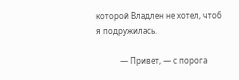которой Владлен не хотел, чтоб я подружилась.

            — Привет, — с порога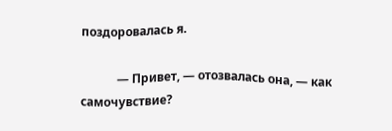поздоровалась я.

            — Привет, — отозвалась она, — как самочувствие?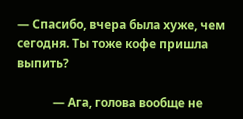— Спасибо, вчера была хуже, чем сегодня. Ты тоже кофе пришла выпить?

            — Ага, голова вообще не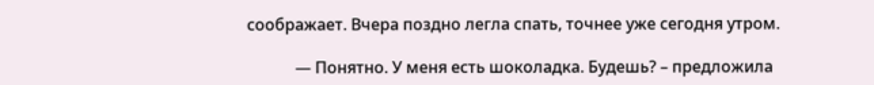соображает. Вчера поздно легла спать, точнее уже сегодня утром.

            — Понятно. У меня есть шоколадка. Будешь? – предложила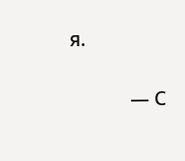я.

            — С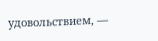удовольствием, —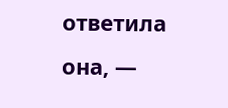ответила она, —